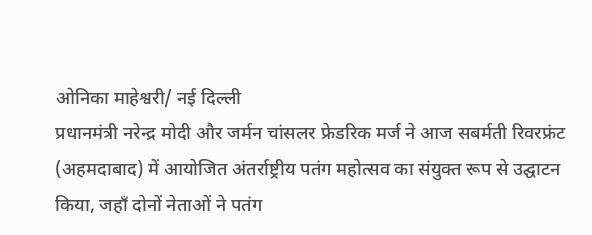ओनिका माहेश्वरी/ नई दिल्ली
प्रधानमंत्री नरेन्द्र मोदी और जर्मन चांसलर फ्रेडरिक मर्ज ने आज सबर्मती रिवरफ्रंट (अहमदाबाद) में आयोजित अंतर्राष्ट्रीय पतंग महोत्सव का संयुक्त रूप से उद्घाटन किया, जहाँ दोनों नेताओं ने पतंग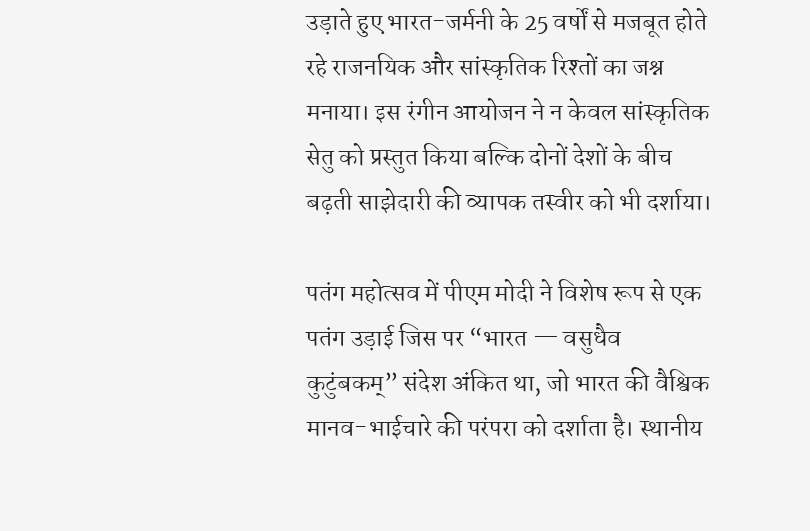उड़ाते हुए भारत-जर्मनी के 25 वर्षों से मजबूत होते रहे राजनयिक और सांस्कृतिक रिश्तों का जश्न मनाया। इस रंगीन आयोजन ने न केवल सांस्कृतिक सेतु को प्रस्तुत किया बल्कि दोनों देशों के बीच बढ़ती साझेदारी की व्यापक तस्वीर को भी दर्शाया।

पतंग महोत्सव में पीएम मोदी ने विशेष रूप से एक पतंग उड़ाई जिस पर “भारत — वसुधैव कुटुंबकम्” संदेश अंकित था, जो भारत की वैश्विक मानव-भाईचारे की परंपरा को दर्शाता है। स्थानीय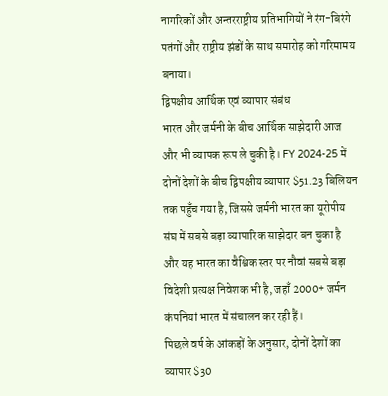नागरिकों और अन्तरराष्ट्रीय प्रतिभागियों ने रंग-बिरंगे पतंगों और राष्ट्रीय झंडों के साथ समारोह को गरिमामय बनाया।
द्विपक्षीय आर्थिक एवं व्यापार संबंध
भारत और जर्मनी के बीच आर्थिक साझेदारी आज और भी व्यापक रूप ले चुकी है। FY 2024-25 में दोनों देशों के बीच द्विपक्षीय व्यापार $51.23 बिलियन तक पहुँच गया है, जिससे जर्मनी भारत का यूरोपीय संघ में सबसे बड़ा व्यापारिक साझेदार बन चुका है और यह भारत का वैश्विक स्तर पर नौवां सबसे बड़ा विदेशी प्रत्यक्ष निवेशक भी है, जहाँ 2000+ जर्मन कंपनियां भारत में संचालन कर रही हैं।
पिछले वर्ष के आंकड़ों के अनुसार, दोनों देशों का व्यापार $30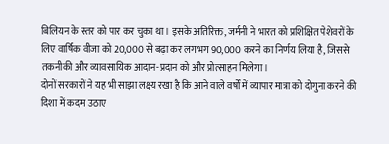बिलियन के स्तर को पार कर चुका था। इसके अतिरिक्त, जर्मनी ने भारत को प्रशिक्षित पेशेवरों के लिए वार्षिक वीजा को 20,000 से बढ़ा कर लगभग 90,000 करने का निर्णय लिया है, जिससे तकनीकी और व्यावसायिक आदान-प्रदान को और प्रोत्साहन मिलेगा।
दोनों सरकारों ने यह भी साझा लक्ष्य रखा है कि आने वाले वर्षों में व्यापार मात्रा को दोगुना करने की दिशा में कदम उठाए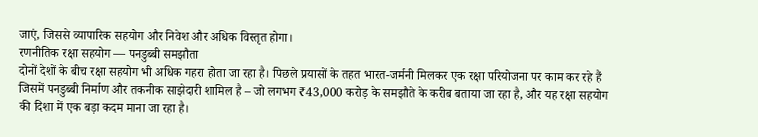जाएं, जिससे व्यापारिक सहयोग और निवेश और अधिक विस्तृत होगा।
रणनीतिक रक्षा सहयोग — पनडुब्बी समझौता
दोनों देशों के बीच रक्षा सहयोग भी अधिक गहरा होता जा रहा है। पिछले प्रयासों के तहत भारत-जर्मनी मिलकर एक रक्षा परियोजना पर काम कर रहे हैं जिसमें पनडुब्बी निर्माण और तकनीक साझेदारी शामिल है – जो लगभग ₹43,000 करोड़ के समझौते के करीब बताया जा रहा है, और यह रक्षा सहयोग की दिशा में एक बड़ा कदम माना जा रहा है।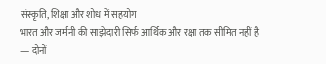संस्कृति, शिक्षा और शोध में सहयोग
भारत और जर्मनी की साझेदारी सिर्फ आर्थिक और रक्षा तक सीमित नहीं है — दोनों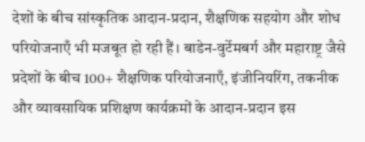देशों के बीच सांस्कृतिक आदान-प्रदान, शैक्षणिक सहयोग और शोध परियोजनाएँ भी मजबूत हो रही हैं। बाडेन-वुर्टेमबर्ग और महाराष्ट्र जैसे प्रदेशों के बीच 100+ शैक्षणिक परियोजनाएँ, इंजीनियरिंग, तकनीक और व्यावसायिक प्रशिक्षण कार्यक्रमों के आदान-प्रदान इस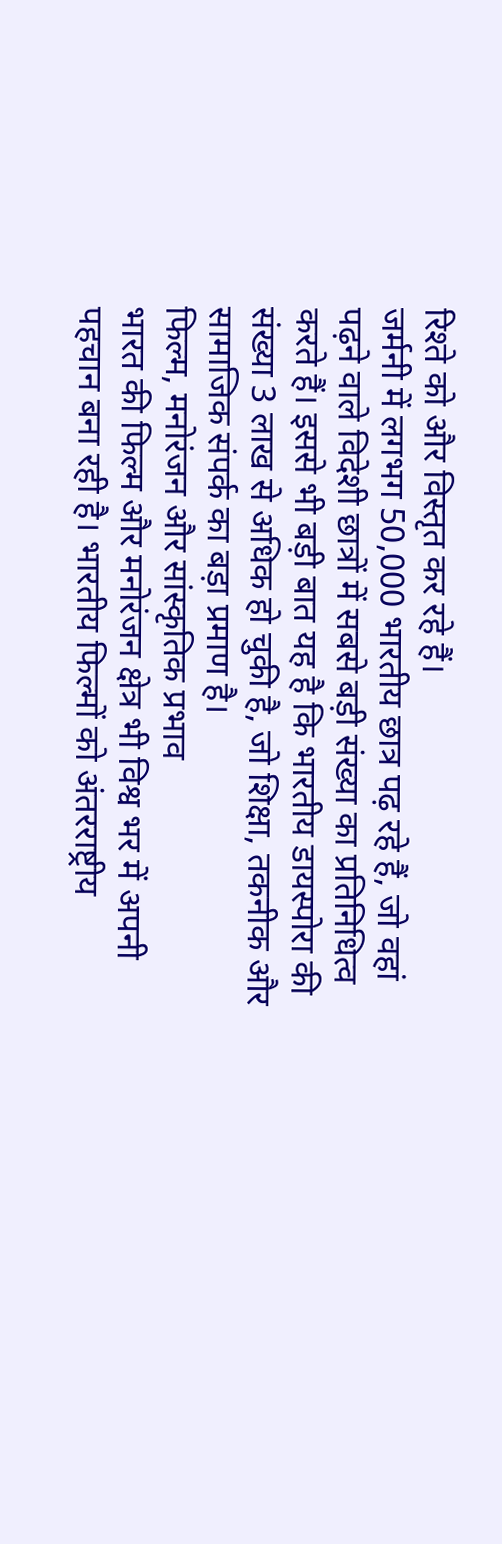रिश्ते को और विस्तृत कर रहे हैं।
जर्मनी में लगभग 50,000 भारतीय छात्र पढ़ रहे हैं, जो वहां पढ़ने वाले विदेशी छात्रों में सबसे बड़ी संख्या का प्रतिनिधित्व करते हैं। इससे भी बड़ी बात यह है कि भारतीय डायस्पोरा की संख्या 3 लाख से अधिक हो चुकी है, जो शिक्षा, तकनीक और सामाजिक संपर्क का बड़ा प्रमाण है।
फिल्म, मनोरंजन और सांस्कृतिक प्रभाव
भारत की फिल्म और मनोरंजन क्षेत्र भी विश्व भर में अपनी पहचान बना रही है। भारतीय फिल्मों को अंतरराष्ट्रीय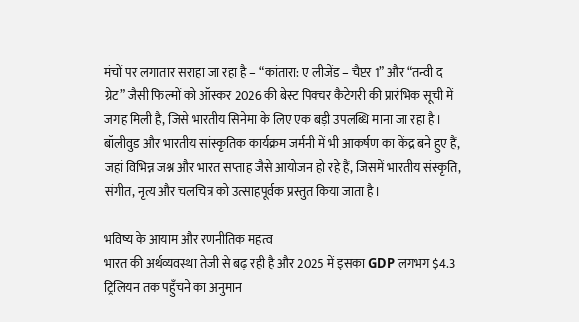मंचों पर लगातार सराहा जा रहा है – “कांतारा: ए लीजेंड – चैप्टर 1” और “तन्वी द ग्रेट” जैसी फिल्मों को ऑस्कर 2026 की बेस्ट पिक्चर कैटेगरी की प्रारंभिक सूची में जगह मिली है, जिसे भारतीय सिनेमा के लिए एक बड़ी उपलब्धि माना जा रहा है।
बॉलीवुड और भारतीय सांस्कृतिक कार्यक्रम जर्मनी में भी आकर्षण का केंद्र बने हुए हैं, जहां विभिन्न जश्न और भारत सप्ताह जैसे आयोजन हो रहे हैं, जिसमें भारतीय संस्कृति, संगीत, नृत्य और चलचित्र को उत्साहपूर्वक प्रस्तुत किया जाता है।

भविष्य के आयाम और रणनीतिक महत्व
भारत की अर्थव्यवस्था तेजी से बढ़ रही है और 2025 में इसका GDP लगभग $4.3 ट्रिलियन तक पहुँचने का अनुमान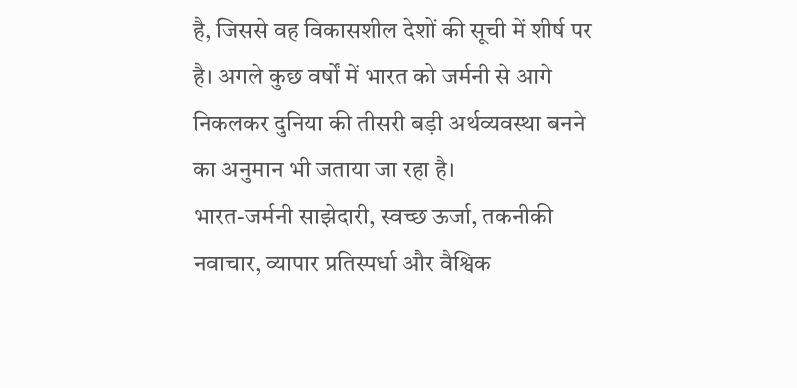है, जिससे वह विकासशील देशों की सूची में शीर्ष पर है। अगले कुछ वर्षों में भारत को जर्मनी से आगे निकलकर दुनिया की तीसरी बड़ी अर्थव्यवस्था बनने का अनुमान भी जताया जा रहा है।
भारत-जर्मनी साझेदारी, स्वच्छ ऊर्जा, तकनीकी नवाचार, व्यापार प्रतिस्पर्धा और वैश्विक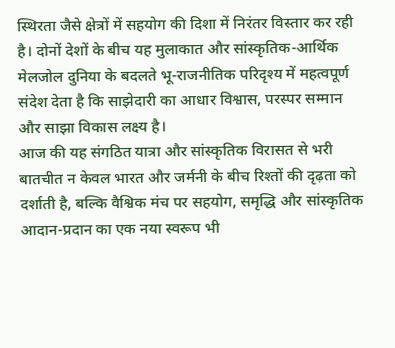स्थिरता जैसे क्षेत्रों में सहयोग की दिशा में निरंतर विस्तार कर रही है। दोनों देशों के बीच यह मुलाकात और सांस्कृतिक-आर्थिक मेलजोल दुनिया के बदलते भू-राजनीतिक परिदृश्य में महत्वपूर्ण संदेश देता है कि साझेदारी का आधार विश्वास, परस्पर सम्मान और साझा विकास लक्ष्य है।
आज की यह संगठित यात्रा और सांस्कृतिक विरासत से भरी बातचीत न केवल भारत और जर्मनी के बीच रिश्तों की दृढ़ता को दर्शाती है, बल्कि वैश्विक मंच पर सहयोग, समृद्धि और सांस्कृतिक आदान-प्रदान का एक नया स्वरूप भी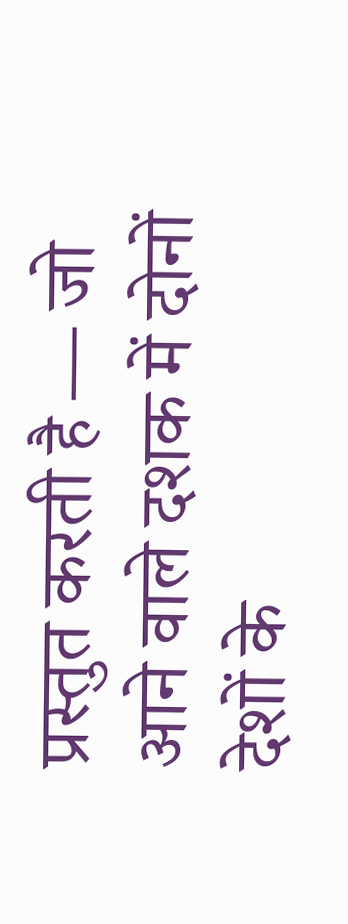प्रस्तुत करती है — जो आने वाले दशक में दोनों देशों के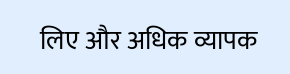लिए और अधिक व्यापक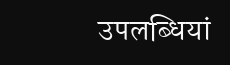उपलब्धियां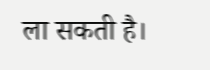ला सकती है।